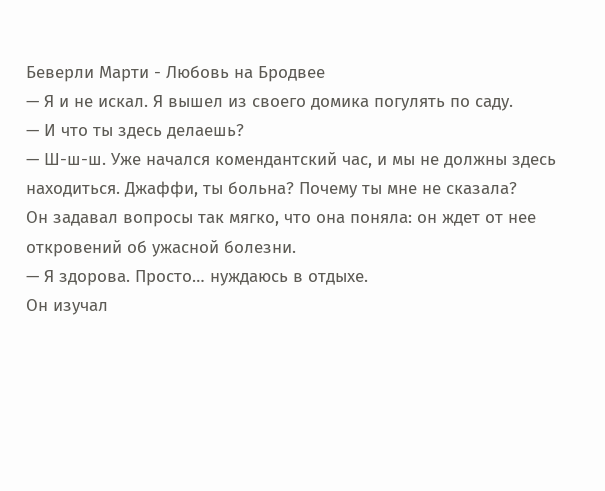Беверли Марти - Любовь на Бродвее
— Я и не искал. Я вышел из своего домика погулять по саду.
— И что ты здесь делаешь?
— Ш-ш-ш. Уже начался комендантский час, и мы не должны здесь находиться. Джаффи, ты больна? Почему ты мне не сказала?
Он задавал вопросы так мягко, что она поняла: он ждет от нее откровений об ужасной болезни.
— Я здорова. Просто… нуждаюсь в отдыхе.
Он изучал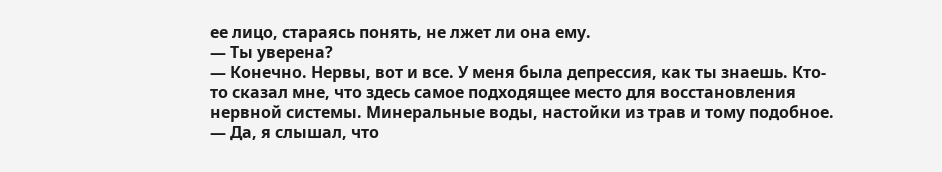ее лицо, стараясь понять, не лжет ли она ему.
— Ты уверена?
— Конечно. Нервы, вот и все. У меня была депрессия, как ты знаешь. Кто-то сказал мне, что здесь самое подходящее место для восстановления нервной системы. Минеральные воды, настойки из трав и тому подобное.
— Да, я слышал, что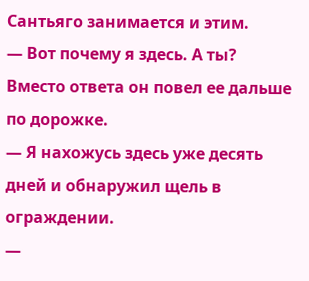Сантьяго занимается и этим.
— Вот почему я здесь. А ты?
Вместо ответа он повел ее дальше по дорожке.
— Я нахожусь здесь уже десять дней и обнаружил щель в ограждении.
—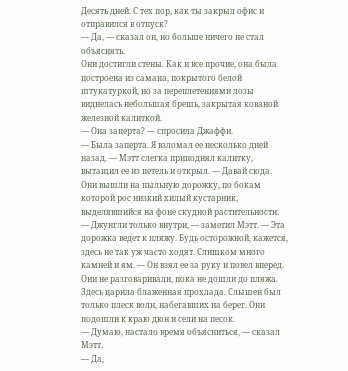Десять дней. С тех пор, как ты закрыл офис и отправился в отпуск?
— Да, — сказал он, но больше ничего не стал объяснять.
Они достигли стены. Как и все прочие, она была построена из самана, покрытого белой штукатуркой, но за переплетениями лозы виднелась небольшая брешь, закрытая кованой железной калиткой.
— Она заперта? — спросила Джаффи.
— Была заперта. Я взломал ее несколько дней назад. — Мэтт слегка приподнял калитку, вытащил ее из петель и открыл. — Давай сюда.
Они вышли на пыльную дорожку, по бокам которой рос низкий хилый кустарник, выделявшийся на фоне скудной растительности.
— Джунгли только внутри, — заметил Мэтт. — Эта дорожка ведет к пляжу. Будь осторожной, кажется, здесь не так уж часто ходят. Слишком много камней и ям. — Он взял ее за руку и повел вперед.
Они не разговаривали, пока не дошли до пляжа. Здесь царила блаженная прохлада. Слышен был только плеск волн, набегавших на берег. Они подошли к краю дюн и сели на песок.
— Думаю, настало время объясниться, — сказал Мэтт.
— Да,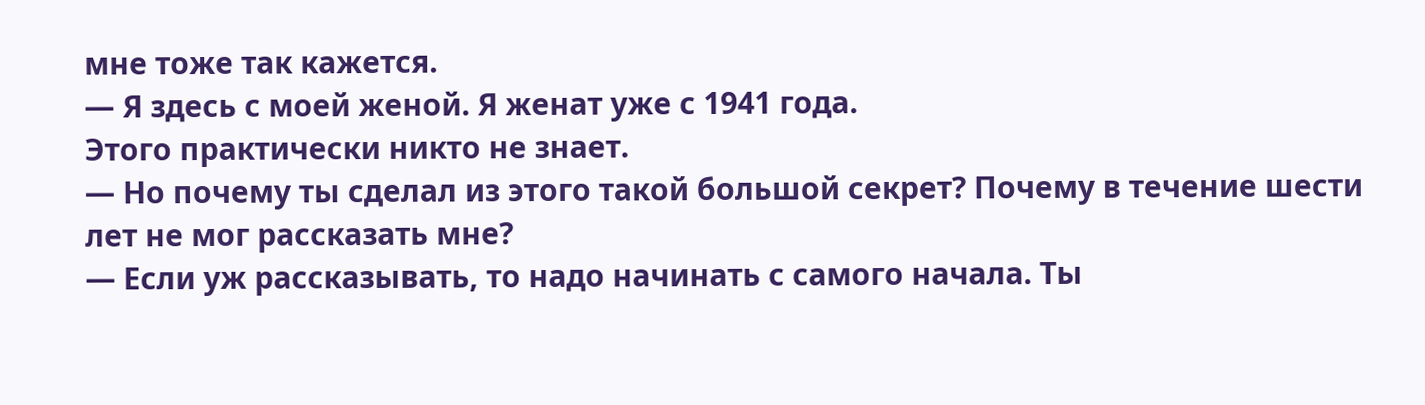мне тоже так кажется.
— Я здесь с моей женой. Я женат уже с 1941 года.
Этого практически никто не знает.
— Но почему ты сделал из этого такой большой секрет? Почему в течение шести лет не мог рассказать мне?
— Если уж рассказывать, то надо начинать с самого начала. Ты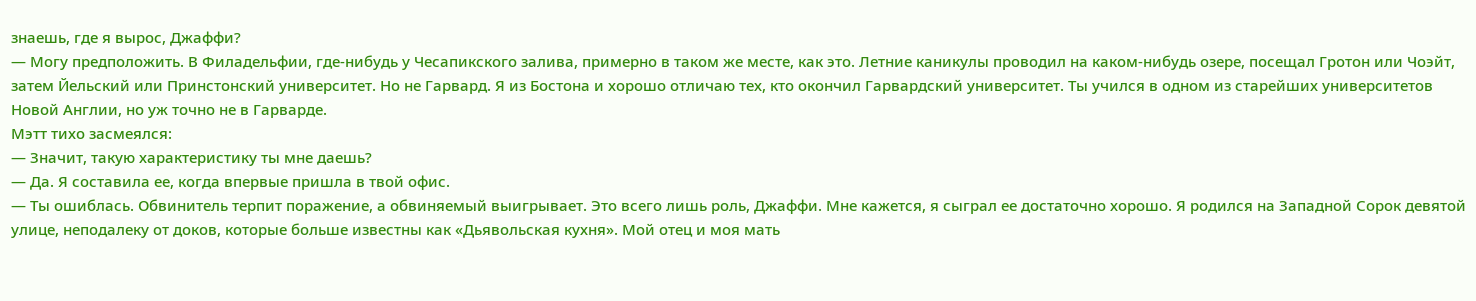знаешь, где я вырос, Джаффи?
— Могу предположить. В Филадельфии, где-нибудь у Чесапикского залива, примерно в таком же месте, как это. Летние каникулы проводил на каком-нибудь озере, посещал Гротон или Чоэйт, затем Йельский или Принстонский университет. Но не Гарвард. Я из Бостона и хорошо отличаю тех, кто окончил Гарвардский университет. Ты учился в одном из старейших университетов Новой Англии, но уж точно не в Гарварде.
Мэтт тихо засмеялся:
— Значит, такую характеристику ты мне даешь?
— Да. Я составила ее, когда впервые пришла в твой офис.
— Ты ошиблась. Обвинитель терпит поражение, а обвиняемый выигрывает. Это всего лишь роль, Джаффи. Мне кажется, я сыграл ее достаточно хорошо. Я родился на Западной Сорок девятой улице, неподалеку от доков, которые больше известны как «Дьявольская кухня». Мой отец и моя мать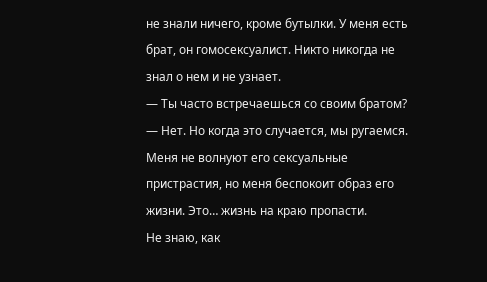не знали ничего, кроме бутылки. У меня есть брат, он гомосексуалист. Никто никогда не знал о нем и не узнает.
— Ты часто встречаешься со своим братом?
— Нет. Но когда это случается, мы ругаемся. Меня не волнуют его сексуальные пристрастия, но меня беспокоит образ его жизни. Это… жизнь на краю пропасти.
Не знаю, как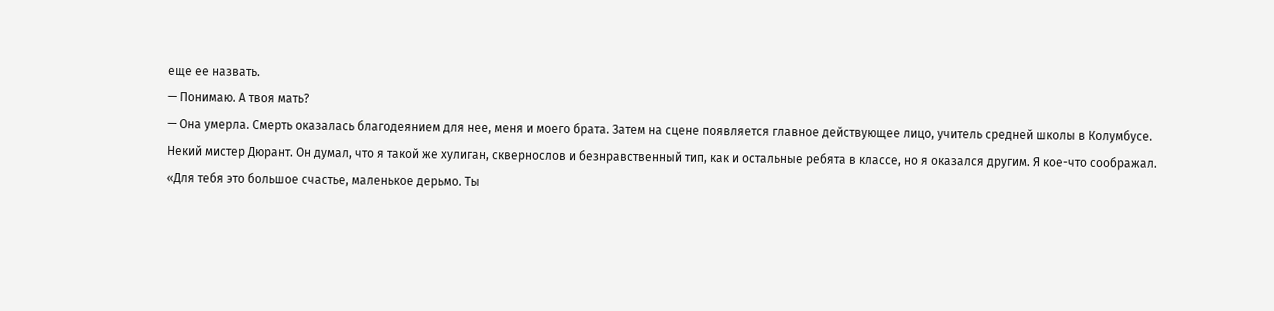еще ее назвать.
— Понимаю. А твоя мать?
— Она умерла. Смерть оказалась благодеянием для нее, меня и моего брата. Затем на сцене появляется главное действующее лицо, учитель средней школы в Колумбусе.
Некий мистер Дюрант. Он думал, что я такой же хулиган, сквернослов и безнравственный тип, как и остальные ребята в классе, но я оказался другим. Я кое-что соображал.
«Для тебя это большое счастье, маленькое дерьмо. Ты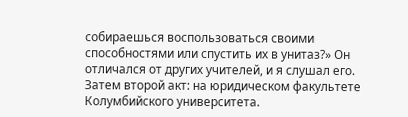собираешься воспользоваться своими способностями или спустить их в унитаз?» Он отличался от других учителей, и я слушал его. Затем второй акт: на юридическом факультете Колумбийского университета.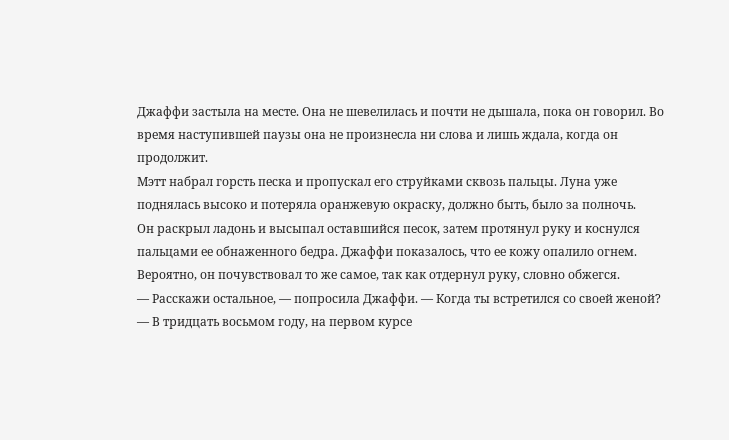Джаффи застыла на месте. Она не шевелилась и почти не дышала, пока он говорил. Во время наступившей паузы она не произнесла ни слова и лишь ждала, когда он продолжит.
Мэтт набрал горсть песка и пропускал его струйками сквозь пальцы. Луна уже поднялась высоко и потеряла оранжевую окраску, должно быть, было за полночь.
Он раскрыл ладонь и высыпал оставшийся песок, затем протянул руку и коснулся пальцами ее обнаженного бедра. Джаффи показалось, что ее кожу опалило огнем.
Вероятно, он почувствовал то же самое, так как отдернул руку, словно обжегся.
— Расскажи остальное, — попросила Джаффи. — Когда ты встретился со своей женой?
— В тридцать восьмом году, на первом курсе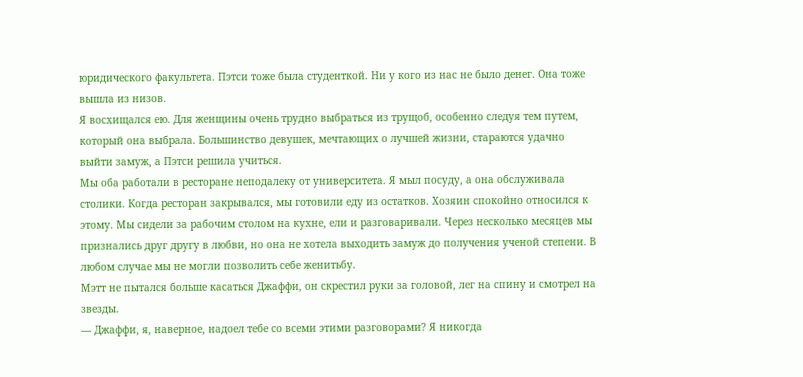юридического факультета. Пэтси тоже была студенткой. Ни у кого из нас не было денег. Она тоже вышла из низов.
Я восхищался ею. Для женщины очень трудно выбраться из трущоб, особенно следуя тем путем, который она выбрала. Большинство девушек, мечтающих о лучшей жизни, стараются удачно выйти замуж, а Пэтси решила учиться.
Мы оба работали в ресторане неподалеку от университета. Я мыл посуду, а она обслуживала столики. Когда ресторан закрывался, мы готовили еду из остатков. Хозяин спокойно относился к этому. Мы сидели за рабочим столом на кухне, ели и разговаривали. Через несколько месяцев мы признались друг другу в любви, но она не хотела выходить замуж до получения ученой степени. В любом случае мы не могли позволить себе женитьбу.
Мэтт не пытался больше касаться Джаффи, он скрестил руки за головой, лег на спину и смотрел на звезды.
— Джаффи, я, наверное, надоел тебе со всеми этими разговорами? Я никогда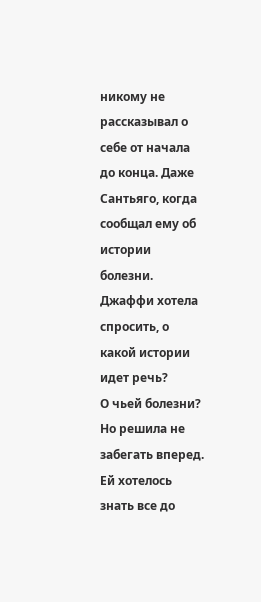никому не рассказывал о себе от начала до конца. Даже Сантьяго, когда сообщал ему об истории болезни.
Джаффи хотела спросить, о какой истории идет речь?
О чьей болезни? Но решила не забегать вперед. Ей хотелось знать все до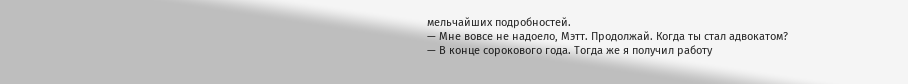мельчайших подробностей.
— Мне вовсе не надоело, Мэтт. Продолжай. Когда ты стал адвокатом?
— В конце сорокового года. Тогда же я получил работу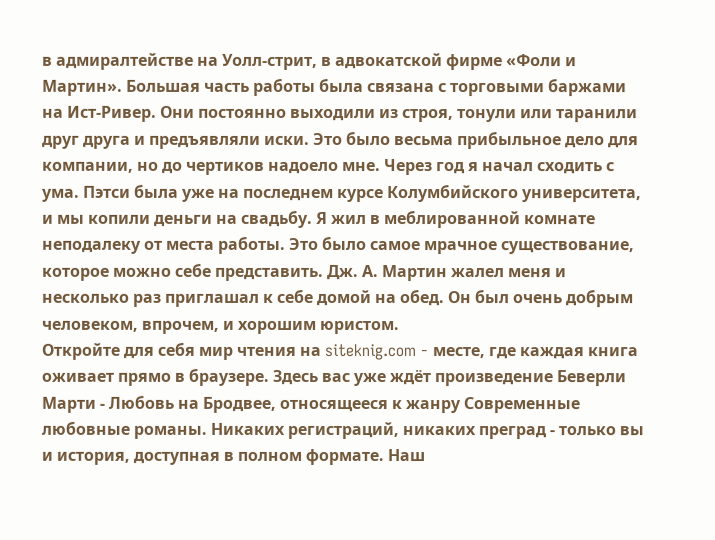в адмиралтействе на Уолл-стрит, в адвокатской фирме «Фоли и Мартин». Большая часть работы была связана с торговыми баржами на Ист-Ривер. Они постоянно выходили из строя, тонули или таранили друг друга и предъявляли иски. Это было весьма прибыльное дело для компании, но до чертиков надоело мне. Через год я начал сходить с ума. Пэтси была уже на последнем курсе Колумбийского университета, и мы копили деньги на свадьбу. Я жил в меблированной комнате неподалеку от места работы. Это было самое мрачное существование, которое можно себе представить. Дж. А. Мартин жалел меня и несколько раз приглашал к себе домой на обед. Он был очень добрым человеком, впрочем, и хорошим юристом.
Откройте для себя мир чтения на siteknig.com - месте, где каждая книга оживает прямо в браузере. Здесь вас уже ждёт произведение Беверли Марти - Любовь на Бродвее, относящееся к жанру Современные любовные романы. Никаких регистраций, никаких преград - только вы и история, доступная в полном формате. Наш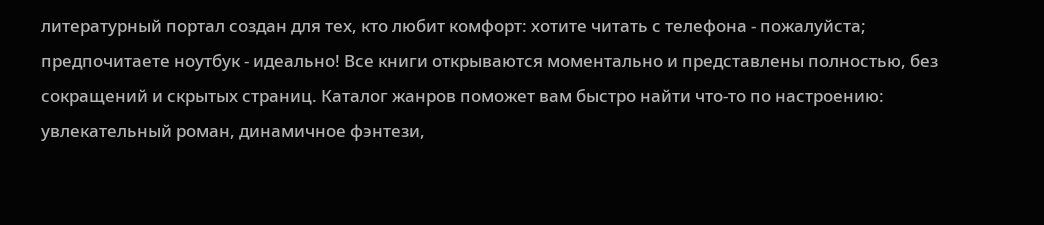литературный портал создан для тех, кто любит комфорт: хотите читать с телефона - пожалуйста; предпочитаете ноутбук - идеально! Все книги открываются моментально и представлены полностью, без сокращений и скрытых страниц. Каталог жанров поможет вам быстро найти что-то по настроению: увлекательный роман, динамичное фэнтези,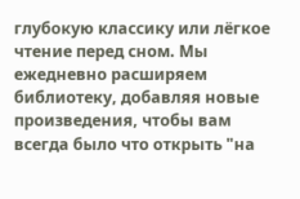глубокую классику или лёгкое чтение перед сном. Мы ежедневно расширяем библиотеку, добавляя новые произведения, чтобы вам всегда было что открыть "на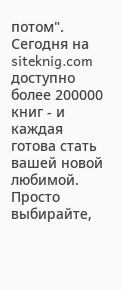потом". Сегодня на siteknig.com доступно более 200000 книг - и каждая готова стать вашей новой любимой. Просто выбирайте,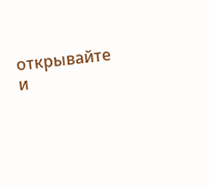открывайте и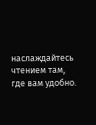наслаждайтесь чтением там, где вам удобно.